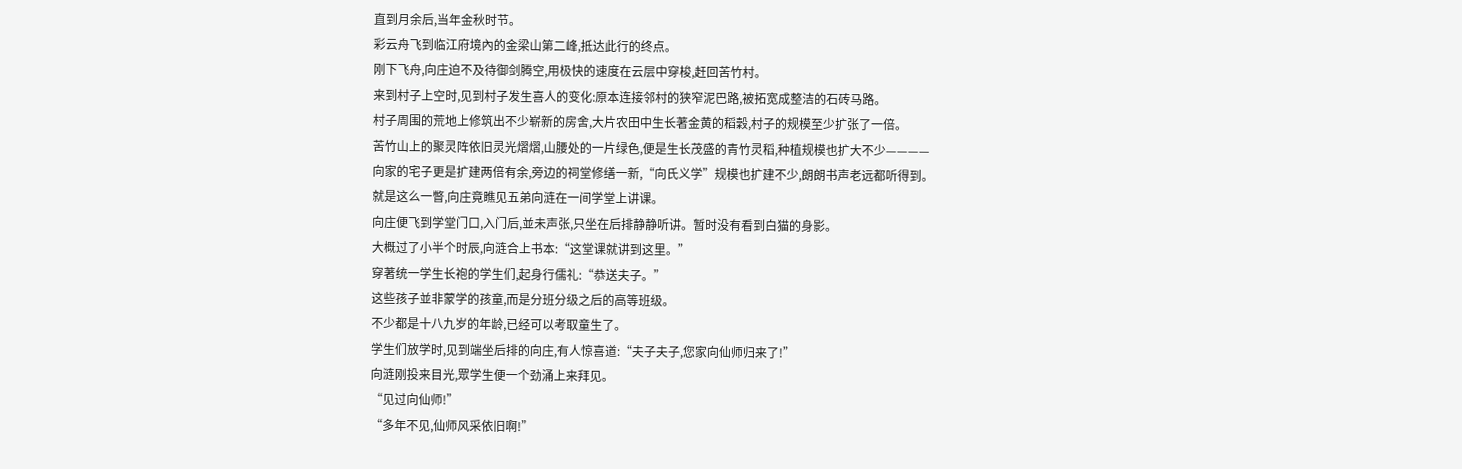直到月余后,当年金秋时节。
彩云舟飞到临江府境內的金梁山第二峰,抵达此行的终点。
刚下飞舟,向庄迫不及待御剑腾空,用极快的速度在云层中穿梭,赶回苦竹村。
来到村子上空时,见到村子发生喜人的变化:原本连接邻村的狭窄泥巴路,被拓宽成整洁的石砖马路。
村子周围的荒地上修筑出不少崭新的房舍,大片农田中生长著金黄的稻穀,村子的规模至少扩张了一倍。
苦竹山上的聚灵阵依旧灵光熠熠,山腰处的一片绿色,便是生长茂盛的青竹灵稻,种植规模也扩大不少————
向家的宅子更是扩建两倍有余,旁边的祠堂修缮一新,“向氏义学”规模也扩建不少,朗朗书声老远都听得到。
就是这么一瞥,向庄竟瞧见五弟向涟在一间学堂上讲课。
向庄便飞到学堂门口,入门后,並未声张,只坐在后排静静听讲。暂时没有看到白猫的身影。
大概过了小半个时辰,向涟合上书本:“这堂课就讲到这里。”
穿著统一学生长袍的学生们,起身行儒礼:“恭送夫子。”
这些孩子並非蒙学的孩童,而是分班分级之后的高等班级。
不少都是十八九岁的年龄,已经可以考取童生了。
学生们放学时,见到端坐后排的向庄,有人惊喜道:“夫子夫子,您家向仙师归来了!”
向涟刚投来目光,眾学生便一个劲涌上来拜见。
“见过向仙师!”
“多年不见,仙师风采依旧啊!”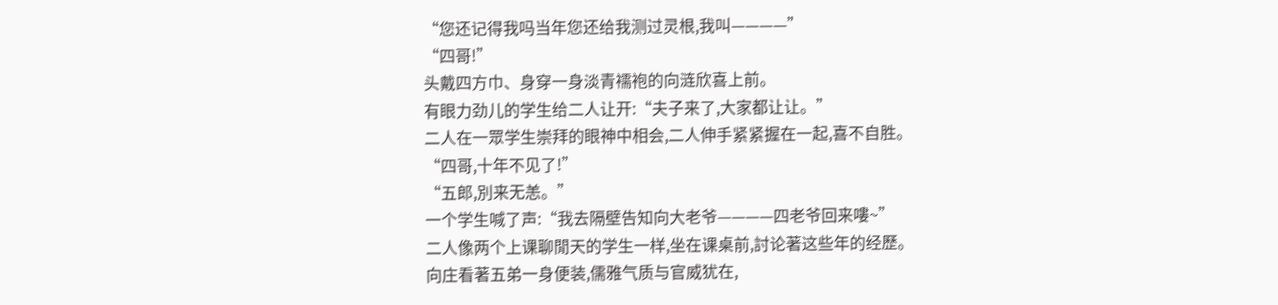“您还记得我吗当年您还给我测过灵根,我叫————”
“四哥!”
头戴四方巾、身穿一身淡青襦袍的向涟欣喜上前。
有眼力劲儿的学生给二人让开:“夫子来了,大家都让让。”
二人在一眾学生崇拜的眼神中相会,二人伸手紧紧握在一起,喜不自胜。
“四哥,十年不见了!”
“五郎,別来无恙。”
一个学生喊了声:“我去隔壁告知向大老爷————四老爷回来嘍~”
二人像两个上课聊閒天的学生一样,坐在课桌前,討论著这些年的经歷。
向庄看著五弟一身便装,儒雅气质与官威犹在,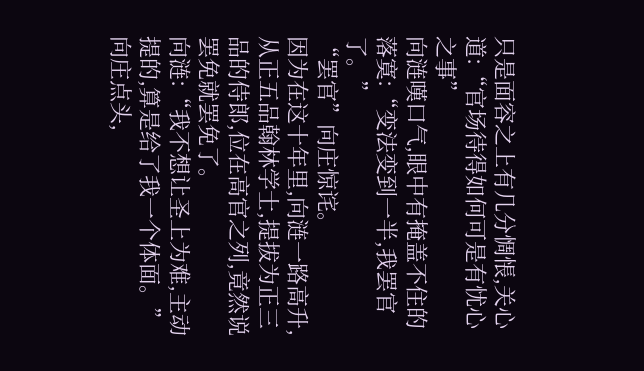只是面容之上有几分惆悵,关心道:“官场待得如何可是有忧心之事”
向涟嘆口气,眼中有掩盖不住的落寞:“变法变到一半,我罢官了。”
“罢官”向庄惊诧。
因为在这十年里,向涟一路高升,从正五品翰林学士,提拔为正三品的侍郎,位在高官之列,竟然说罢免就罢免了。
向涟:“我不想让圣上为难,主动提的,算是给了我一个体面。”
向庄点头,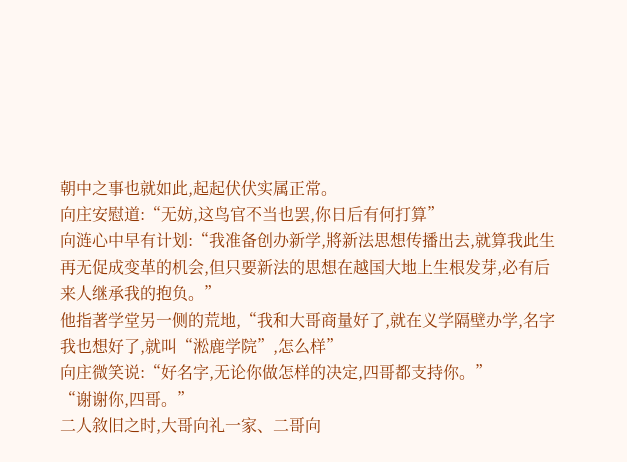朝中之事也就如此,起起伏伏实属正常。
向庄安慰道:“无妨,这鸟官不当也罢,你日后有何打算”
向涟心中早有计划:“我准备创办新学,將新法思想传播出去,就算我此生再无促成变革的机会,但只要新法的思想在越国大地上生根发芽,必有后来人继承我的抱负。”
他指著学堂另一侧的荒地,“我和大哥商量好了,就在义学隔壁办学,名字我也想好了,就叫“淞鹿学院”,怎么样”
向庄微笑说:“好名字,无论你做怎样的决定,四哥都支持你。”
“谢谢你,四哥。”
二人敘旧之时,大哥向礼一家、二哥向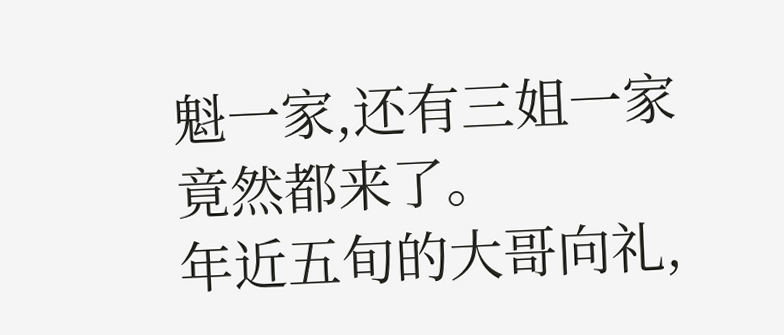魁一家,还有三姐一家竟然都来了。
年近五旬的大哥向礼,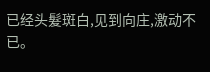已经头髮斑白,见到向庄,激动不已。